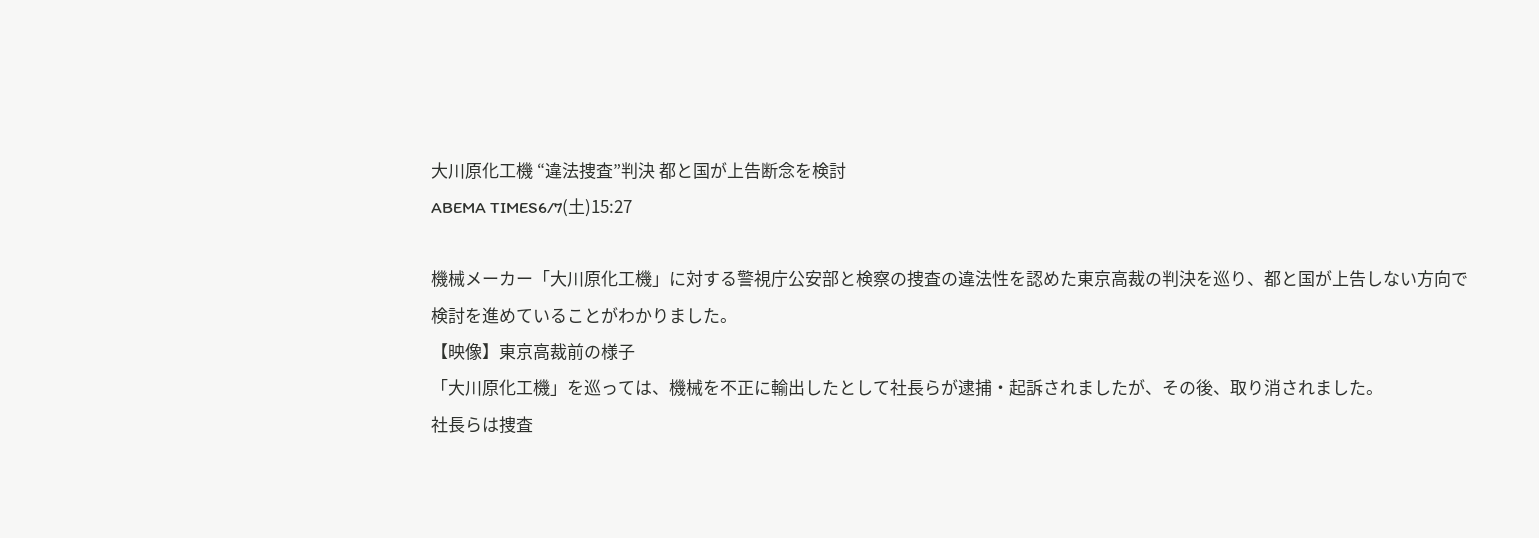大川原化工機 “違法捜査”判決 都と国が上告断念を検討
ABEMA TIMES6/7(土)15:27

機械メーカー「大川原化工機」に対する警視庁公安部と検察の捜査の違法性を認めた東京高裁の判決を巡り、都と国が上告しない方向で検討を進めていることがわかりました。
【映像】東京高裁前の様子
「大川原化工機」を巡っては、機械を不正に輸出したとして社長らが逮捕・起訴されましたが、その後、取り消されました。
社長らは捜査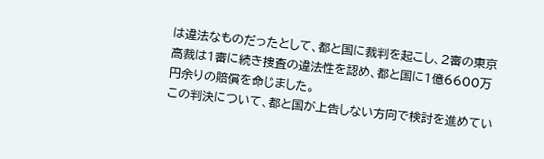は違法なものだったとして、都と国に裁判を起こし、2審の東京高裁は1審に続き捜査の違法性を認め、都と国に1億6600万円余りの賠償を命じました。
この判決について、都と国が上告しない方向で検討を進めてい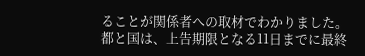ることが関係者への取材でわかりました。
都と国は、上告期限となる11日までに最終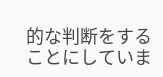的な判断をすることにしていま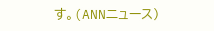す。(ANNニュース)